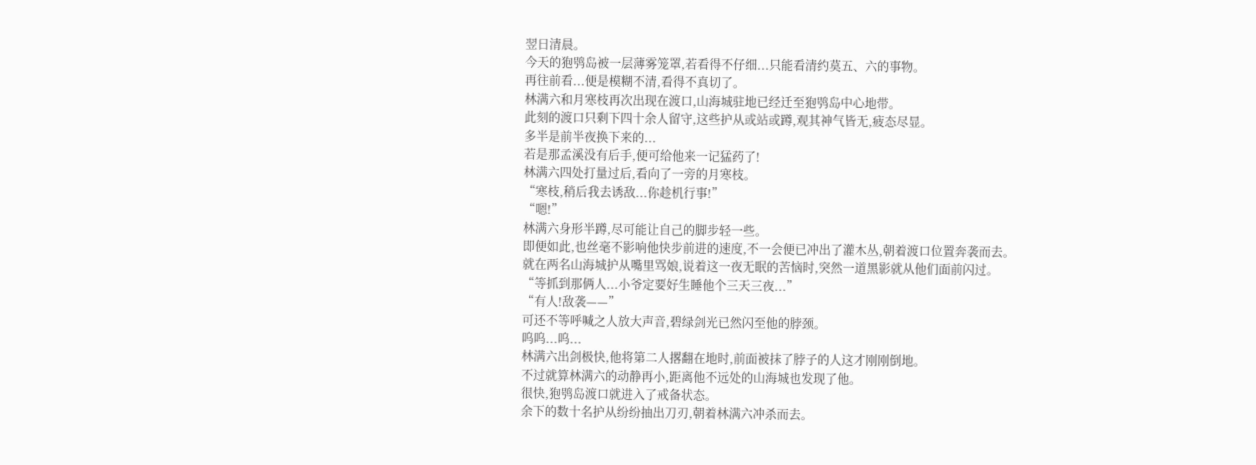翌日清晨。
今天的狍鸮岛被一层薄雾笼罩,若看得不仔细...只能看清约莫五、六的事物。
再往前看...便是模糊不清,看得不真切了。
林满六和月寒枝再次出现在渡口,山海城驻地已经迁至狍鸮岛中心地带。
此刻的渡口只剩下四十余人留守,这些护从或站或蹲,观其神气皆无,疲态尽显。
多半是前半夜换下来的...
若是那孟溪没有后手,便可给他来一记猛药了!
林满六四处打量过后,看向了一旁的月寒枝。
“寒枝,稍后我去诱敌...你趁机行事!”
“嗯!”
林满六身形半蹲,尽可能让自己的脚步轻一些。
即便如此,也丝毫不影响他快步前进的速度,不一会便已冲出了灌木丛,朝着渡口位置奔袭而去。
就在两名山海城护从嘴里骂娘,说着这一夜无眠的苦恼时,突然一道黑影就从他们面前闪过。
“等抓到那俩人...小爷定要好生睡他个三天三夜...”
“有人!敌袭——”
可还不等呼喊之人放大声音,碧绿剑光已然闪至他的脖颈。
呜呜...呜...
林满六出剑极快,他将第二人撂翻在地时,前面被抹了脖子的人这才刚刚倒地。
不过就算林满六的动静再小,距离他不远处的山海城也发现了他。
很快,狍鸮岛渡口就进入了戒备状态。
余下的数十名护从纷纷抽出刀刃,朝着林满六冲杀而去。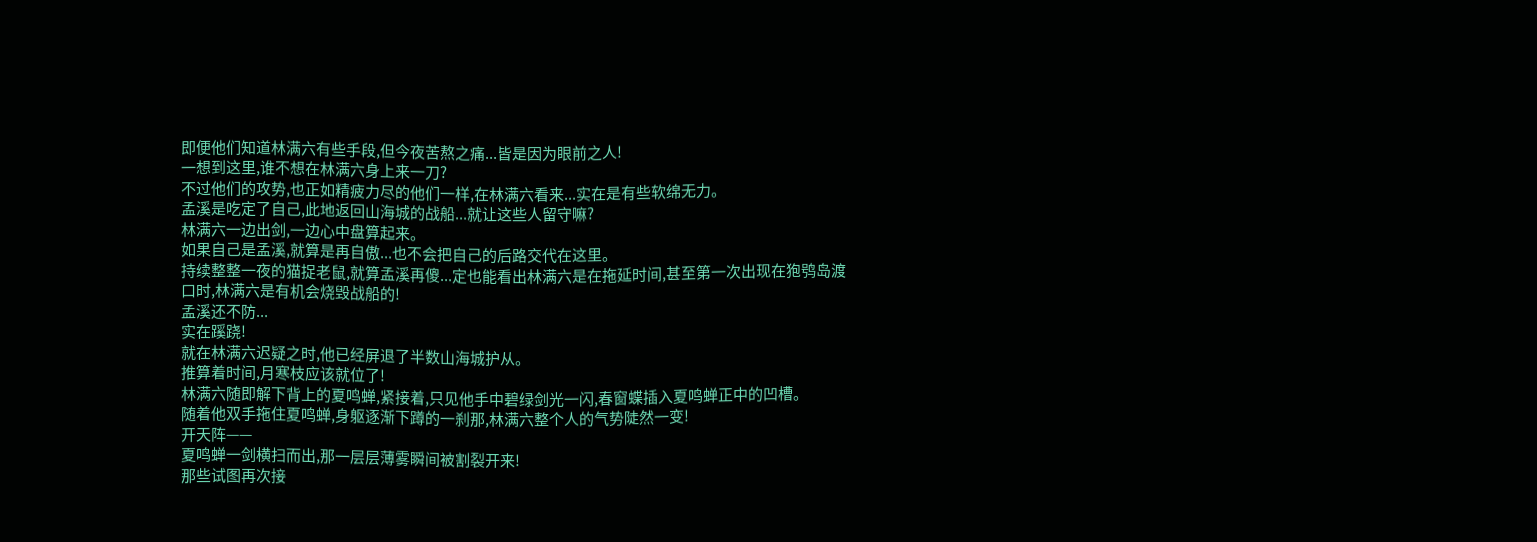即便他们知道林满六有些手段,但今夜苦熬之痛...皆是因为眼前之人!
一想到这里,谁不想在林满六身上来一刀?
不过他们的攻势,也正如精疲力尽的他们一样,在林满六看来...实在是有些软绵无力。
孟溪是吃定了自己,此地返回山海城的战船...就让这些人留守嘛?
林满六一边出剑,一边心中盘算起来。
如果自己是孟溪,就算是再自傲...也不会把自己的后路交代在这里。
持续整整一夜的猫捉老鼠,就算孟溪再傻...定也能看出林满六是在拖延时间,甚至第一次出现在狍鸮岛渡口时,林满六是有机会烧毁战船的!
孟溪还不防...
实在蹊跷!
就在林满六迟疑之时,他已经屏退了半数山海城护从。
推算着时间,月寒枝应该就位了!
林满六随即解下背上的夏鸣蝉,紧接着,只见他手中碧绿剑光一闪,春窗蝶插入夏鸣蝉正中的凹槽。
随着他双手拖住夏鸣蝉,身躯逐渐下蹲的一刹那,林满六整个人的气势陡然一变!
开天阵——
夏鸣蝉一剑横扫而出,那一层层薄雾瞬间被割裂开来!
那些试图再次接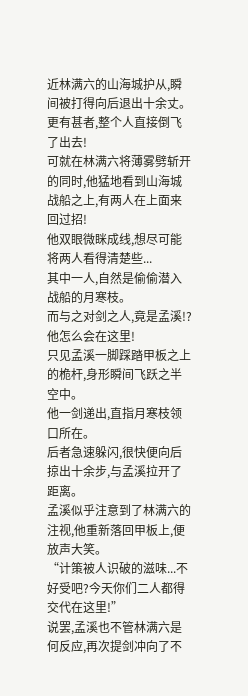近林满六的山海城护从,瞬间被打得向后退出十余丈。
更有甚者,整个人直接倒飞了出去!
可就在林满六将薄雾劈斩开的同时,他猛地看到山海城战船之上,有两人在上面来回过招!
他双眼微眯成线,想尽可能将两人看得清楚些...
其中一人,自然是偷偷潜入战船的月寒枝。
而与之对剑之人,竟是孟溪!?
他怎么会在这里!
只见孟溪一脚踩踏甲板之上的桅杆,身形瞬间飞跃之半空中。
他一剑递出,直指月寒枝领口所在。
后者急速躲闪,很快便向后掠出十余步,与孟溪拉开了距离。
孟溪似乎注意到了林满六的注视,他重新落回甲板上,便放声大笑。
“计策被人识破的滋味...不好受吧?今天你们二人都得交代在这里!”
说罢,孟溪也不管林满六是何反应,再次提剑冲向了不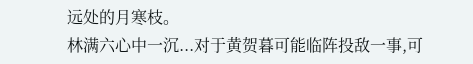远处的月寒枝。
林满六心中一沉...对于黄贺暮可能临阵投敌一事,可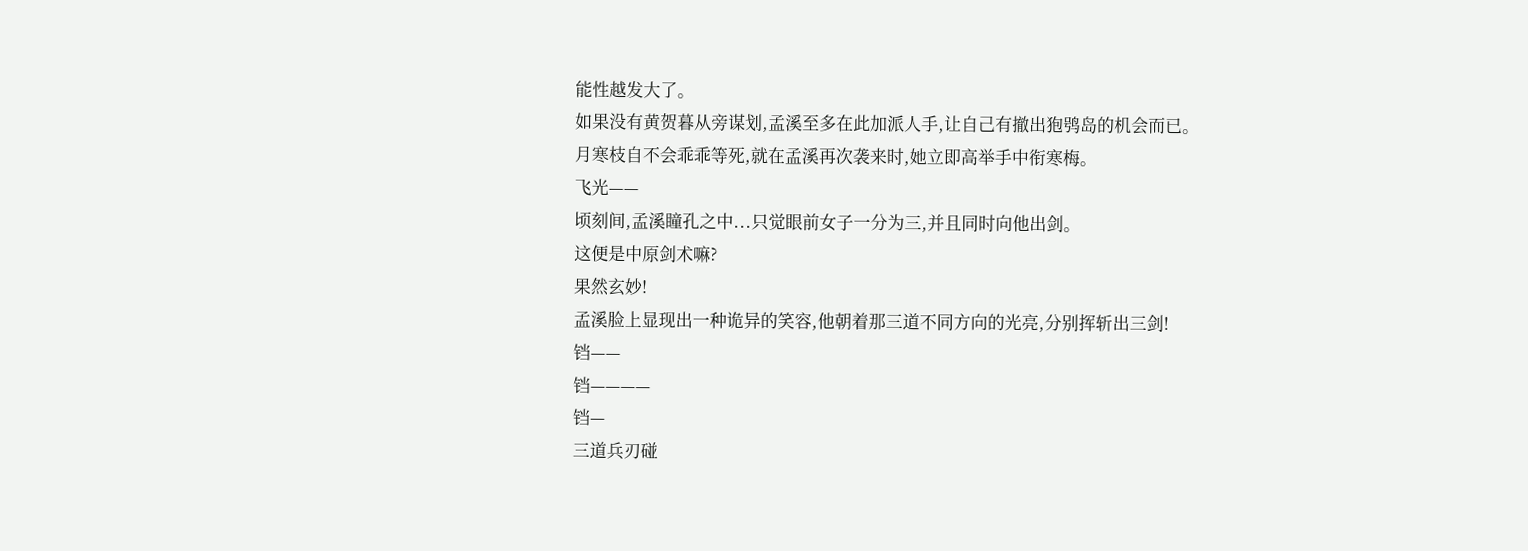能性越发大了。
如果没有黄贺暮从旁谋划,孟溪至多在此加派人手,让自己有撤出狍鸮岛的机会而已。
月寒枝自不会乖乖等死,就在孟溪再次袭来时,她立即高举手中衔寒梅。
飞光——
顷刻间,孟溪瞳孔之中...只觉眼前女子一分为三,并且同时向他出剑。
这便是中原剑术嘛?
果然玄妙!
孟溪脸上显现出一种诡异的笑容,他朝着那三道不同方向的光亮,分别挥斩出三剑!
铛——
铛————
铛—
三道兵刃碰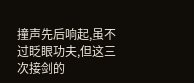撞声先后响起,虽不过眨眼功夫,但这三次接剑的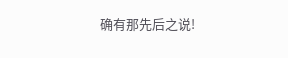确有那先后之说!